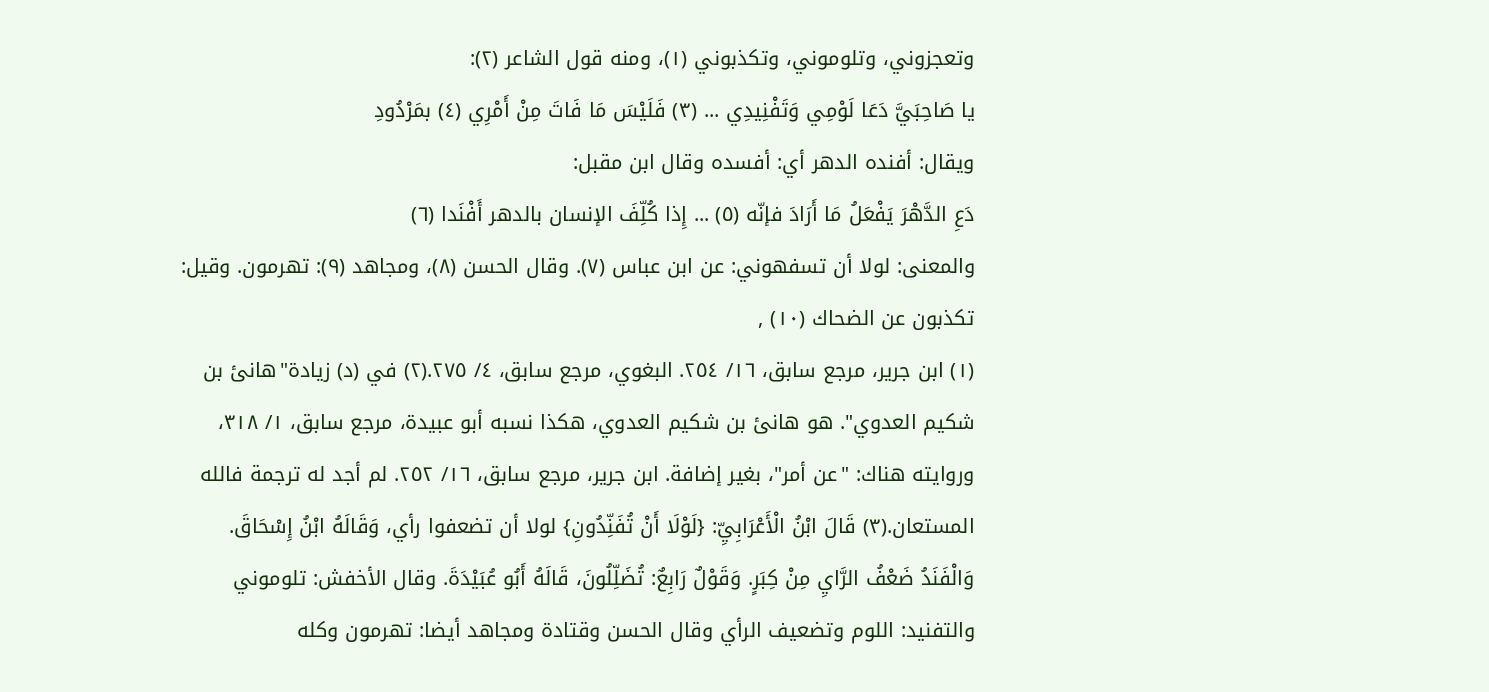وتعجزوني، وتلوموني، وتكذبوني (١)، ومنه قول الشاعر (٢):
يا صَاحِبَيَّ دَعَا لَوْمِي وَتَفْنِيدِي ... (٣) فَلَيْسَ مَا فَاتَ مِنْ أَمْرِي (٤) بمَرْدُودِ
ويقال: أفنده الدهر أي: أفسده وقال ابن مقبل:
دَعِ الدَّهْرَ يَفْعَلُ مَا أَرَادَ فإنّه (٥) ... إِذا كُلِّفَ الإنسان بالدهر أَفْنَدا (٦)
والمعنى: لولا أن تسفهوني: عن ابن عباس (٧). وقال الحسن (٨)، ومجاهد (٩): تهرمون. وقيل: تكذبون عن الضحاك (١٠) ,
(١) ابن جرير، مرجع سابق، ١٦/ ٢٥٤. البغوي، مرجع سابق، ٤/ ٢٧٥.(٢) في (د) زيادة"هانئ بن شكيم العدوي". هو هانئ بن شكيم العدوي، هكذا نسبه أبو عبيدة، مرجع سابق، ١/ ٣١٨، وروايته هناك: "عن أمر"، بغير إضافة. ابن جرير، مرجع سابق، ١٦/ ٢٥٢. لم أجد له ترجمة فالله المستعان.(٣) قَالَ ابْنُ الْأَعْرَابِيِّ: {لَوْلَا أَنْ تُفَنِّدُونِ} لولا أن تضعفوا رأي، وَقَالَهُ ابْنُ إِسْحَاقَ. وَالْفَنَدُ ضَعْفُ الرَّايِ مِنْ كِبَرٍ. وَقَوْلٌ رَابِعٌ: تُضَلِّلُونَ، قَالَهُ أَبُو عُبَيْدَةَ. وقال الأخفش: تلوموني والتفنيد: اللوم وتضعيف الرأي وقال الحسن وقتادة ومجاهد أيضا: تهرمون وكله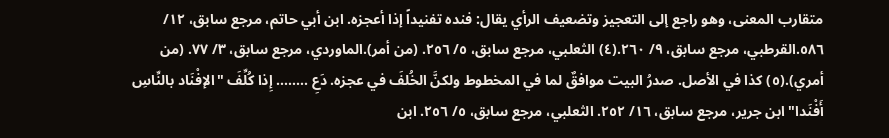متقارب المعنى، وهو راجع إلى التعجيز وتضعيف الرأي يقال: فنده تفنيداً إذا أعجزه. ابن أبي حاتم، مرجع سابق، ١٢/ ٥٨٦.القرطبي، مرجع سابق، ٩/ ٢٦٠.(٤) الثعلبي، مرجع سابق، ٥/ ٢٥٦. (من أمر).الماوردي، مرجع سابق، ٣/ ٧٧. (من أمري).(٥) كذا في الأصل. صدرُ البيت موافقٌ لما في المخطوط ولكنَّ الخُلفَ في عجزه. دَعِ ........ إِذا كُلِّفَ "الإفْنَاد بالنِّاسِ أَفْنَدا" ابن جرير، مرجع سابق، ١٦/ ٢٥٢. الثعلبي، مرجع سابق، ٥/ ٢٥٦. ابن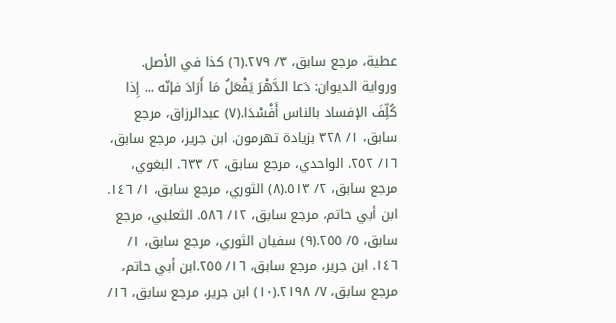عطية، مرجع سابق، ٣/ ٢٧٩.(٦) كذا في الأصل. ورواية الديوان: دَعا الدَّهْرَ يَفْعَلُ مَا أَرَادَ فإنّه ... إِذا كُلِّفَ الإفساد بالناس أَفْسْدَا.(٧) عبدالرزاق، مرجع سابق، ١/ ٣٢٨ بزيادة تهرمون. ابن جرير، مرجع سابق، ١٦/ ٢٥٢. الواحدي، مرجع سابق، ٢/ ٦٣٣. البغوي، مرجع سابق، ٢/ ٥١٣.(٨) الثوري، مرجع سابق، ١/ ١٤٦. ابن أبي حاتم، مرجع سابق، ١٢/ ٥٨٦. الثعلبي، مرجع سابق، ٥/ ٢٥٥.(٩) سفيان الثوري، مرجع سابق، ١/ ١٤٦. ابن جرير، مرجع سابق، ١٦/ ٢٥٥.ابن أبي حاتم، مرجع سابق، ٧/ ٢١٩٨.(١٠) ابن جرير، مرجع سابق، ١٦/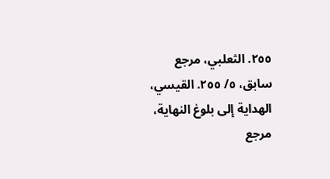٢٥٥. الثعلبي، مرجع سابق، ٥/ ٢٥٥. القيسي، الهداية إلى بلوغ النهاية، مرجع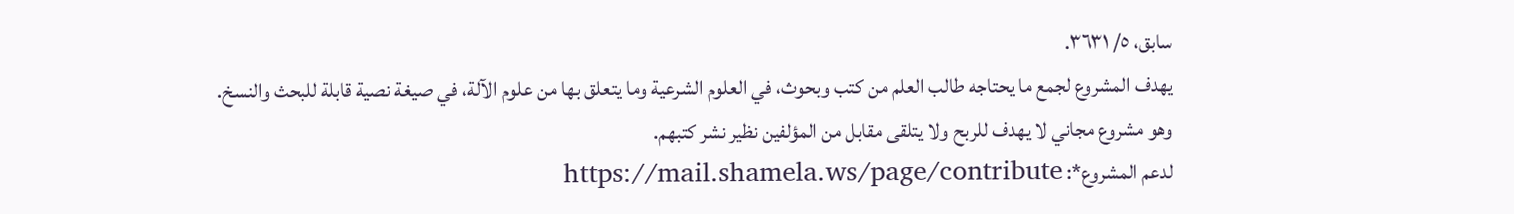سابق، ٥/ ٣٦٣١.
يهدف المشروع لجمع ما يحتاجه طالب العلم من كتب وبحوث، في العلوم الشرعية وما يتعلق بها من علوم الآلة، في صيغة نصية قابلة للبحث والنسخ.
وهو مشروع مجاني لا يهدف للربح ولا يتلقى مقابل من المؤلفين نظير نشر كتبهم.
لدعم المشروع*: https://mail.shamela.ws/page/contribute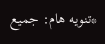*تنويه هام: جميع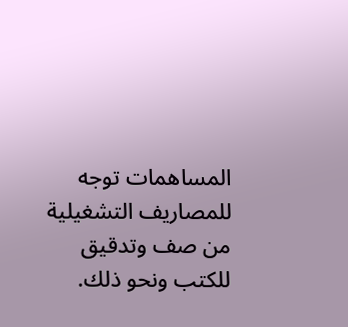المساهمات توجه للمصاريف التشغيلية من صف وتدقيق للكتب ونحو ذلك.